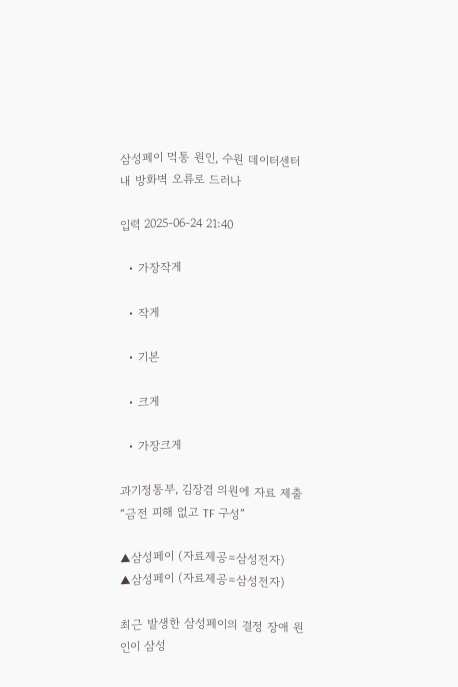삼성페이 먹통 원인, 수원 데이터센터 내 방화벽 오류로 드러나

입력 2025-06-24 21:40

  • 가장작게

  • 작게

  • 기본

  • 크게

  • 가장크게

과기정통부, 김장겸 의원에 자료 제출
“금전 피해 없고 TF 구성”

▲삼성페이 (자료제공=삼성전자)
▲삼성페이 (자료제공=삼성전자)

최근 발생한 삼성페이의 결정 장애 원인이 삼성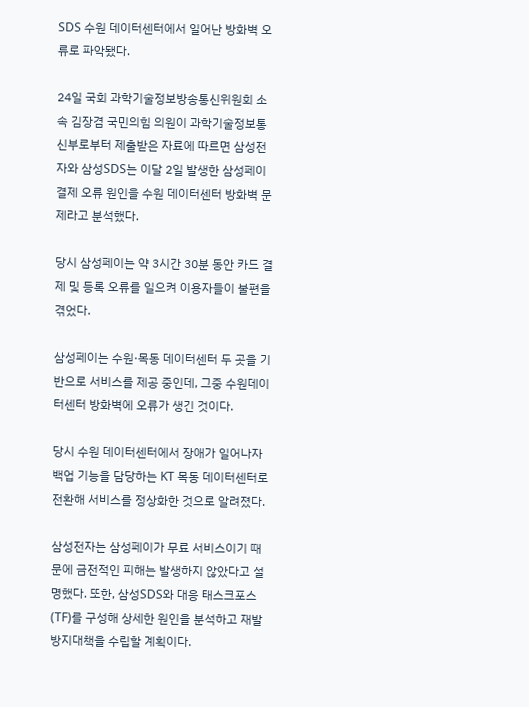SDS 수원 데이터센터에서 일어난 방화벽 오류로 파악됐다.

24일 국회 과학기술정보방송통신위원회 소속 김장겸 국민의힘 의원이 과학기술정보통신부로부터 제출받은 자료에 따르면 삼성전자와 삼성SDS는 이달 2일 발생한 삼성페이 결제 오류 원인을 수원 데이터센터 방화벽 문제라고 분석했다.

당시 삼성페이는 약 3시간 30분 동안 카드 결제 및 등록 오류를 일으켜 이용자들이 불편을 겪었다.

삼성페이는 수원·목동 데이터센터 두 곳을 기반으로 서비스를 제공 중인데, 그중 수원데이터센터 방화벽에 오류가 생긴 것이다.

당시 수원 데이터센터에서 장애가 일어나자 백업 기능을 담당하는 KT 목동 데이터센터로 전환해 서비스를 정상화한 것으로 알려졌다.

삼성전자는 삼성페이가 무료 서비스이기 때문에 금전적인 피해는 발생하지 않았다고 설명했다. 또한, 삼성SDS와 대응 태스크포스(TF)를 구성해 상세한 원인을 분석하고 재발방지대책을 수립할 계획이다.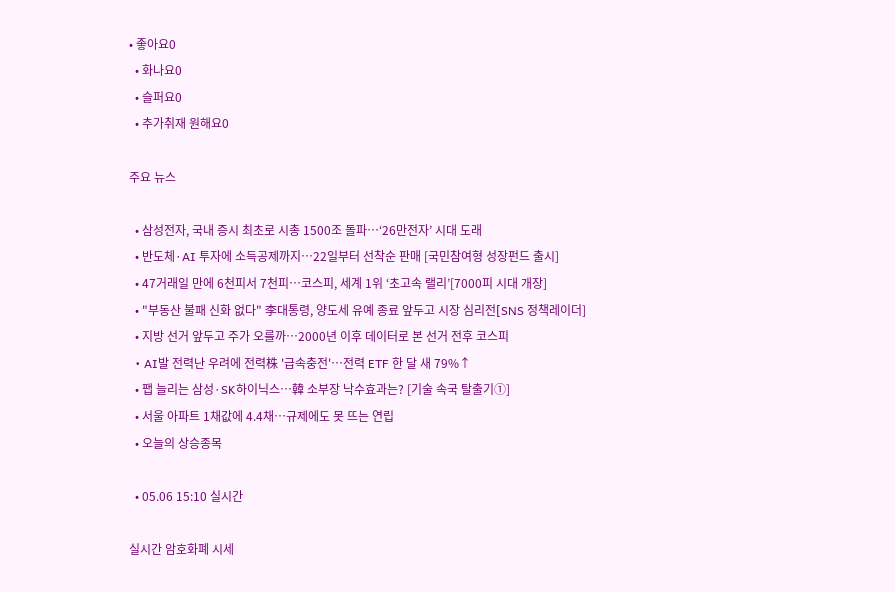• 좋아요0
  • 화나요0
  • 슬퍼요0
  • 추가취재 원해요0

주요 뉴스

  • 삼성전자, 국내 증시 최초로 시총 1500조 돌파…‘26만전자’ 시대 도래
  • 반도체·AI 투자에 소득공제까지…22일부터 선착순 판매 [국민참여형 성장펀드 출시]
  • 47거래일 만에 6천피서 7천피…코스피, 세계 1위 ‘초고속 랠리’[7000피 시대 개장]
  • "부동산 불패 신화 없다" 李대통령, 양도세 유예 종료 앞두고 시장 심리전[SNS 정책레이더]
  • 지방 선거 앞두고 주가 오를까⋯2000년 이후 데이터로 본 선거 전후 코스피
  • AI발 전력난 우려에 전력株 '급속충전'…전력 ETF 한 달 새 79%↑
  • 팹 늘리는 삼성·SK하이닉스…韓 소부장 낙수효과는? [기술 속국 탈출기①]
  • 서울 아파트 1채값에 4.4채…규제에도 못 뜨는 연립
  • 오늘의 상승종목

  • 05.06 15:10 실시간

실시간 암호화폐 시세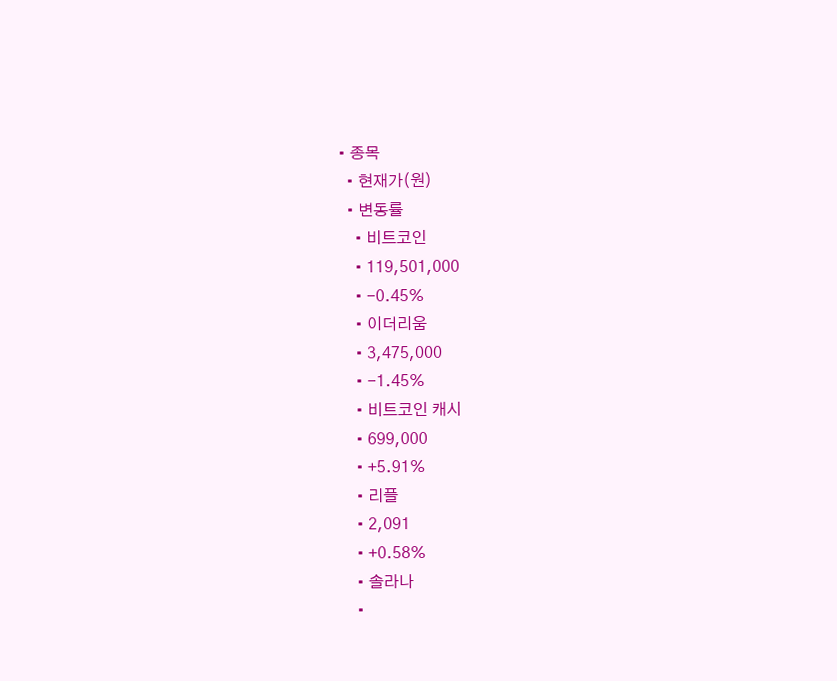• 종목
  • 현재가(원)
  • 변동률
    • 비트코인
    • 119,501,000
    • -0.45%
    • 이더리움
    • 3,475,000
    • -1.45%
    • 비트코인 캐시
    • 699,000
    • +5.91%
    • 리플
    • 2,091
    • +0.58%
    • 솔라나
    •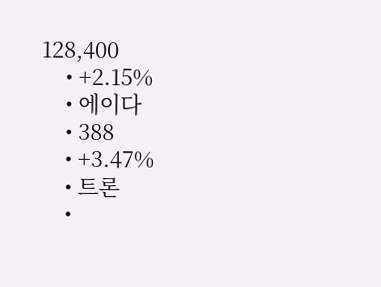128,400
    • +2.15%
    • 에이다
    • 388
    • +3.47%
    • 트론
    •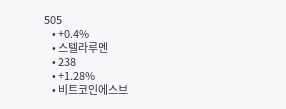505
    • +0.4%
    • 스텔라루멘
    • 238
    • +1.28%
    • 비트코인에스브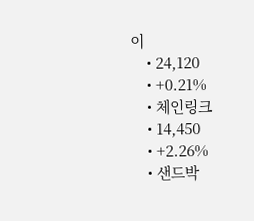이
    • 24,120
    • +0.21%
    • 체인링크
    • 14,450
    • +2.26%
    • 샌드박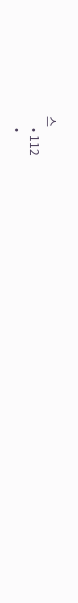스
    • 112
    •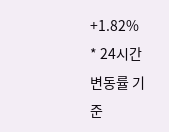+1.82%
* 24시간 변동률 기준